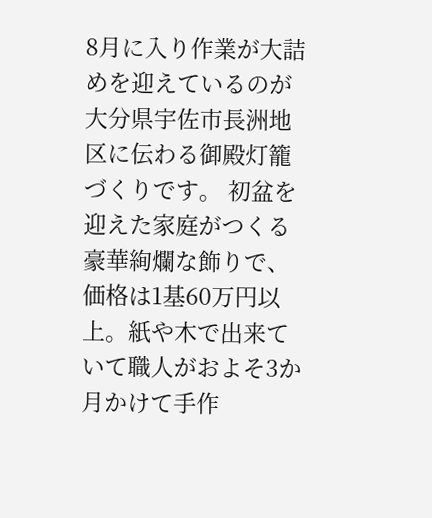8月に入り作業が大詰めを迎えているのが大分県宇佐市長洲地区に伝わる御殿灯籠づくりです。 初盆を迎えた家庭がつくる豪華絢爛な飾りで、価格は1基60万円以上。紙や木で出来ていて職人がおよそ3か月かけて手作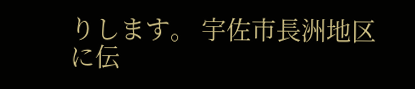りします。 宇佐市長洲地区に伝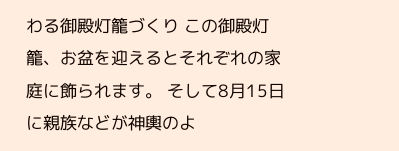わる御殿灯籠づくり この御殿灯籠、お盆を迎えるとそれぞれの家庭に飾られます。 そして8月15日に親族などが神輿のよ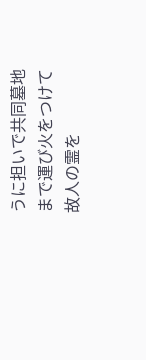うに担いで共同墓地まで運び火をつけて故人の霊を